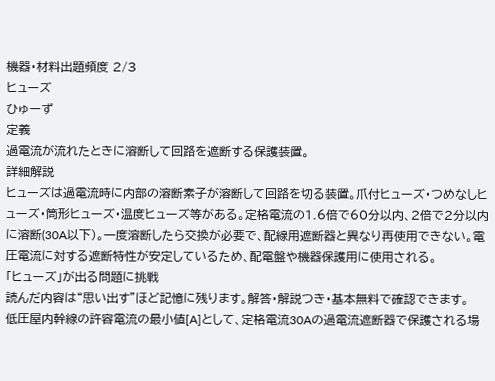機器・材料出題頻度 2/3
ヒューズ
ひゅーず
定義
過電流が流れたときに溶断して回路を遮断する保護装置。
詳細解説
ヒューズは過電流時に内部の溶断素子が溶断して回路を切る装置。爪付ヒューズ・つめなしヒューズ・筒形ヒューズ・温度ヒューズ等がある。定格電流の1.6倍で60分以内、2倍で2分以内に溶断(30A以下)。一度溶断したら交換が必要で、配線用遮断器と異なり再使用できない。電圧電流に対する遮断特性が安定しているため、配電盤や機器保護用に使用される。
「ヒューズ」が出る問題に挑戦
読んだ内容は“思い出す”ほど記憶に残ります。解答・解説つき・基本無料で確認できます。
低圧屋内幹線の許容電流の最小値[A]として、定格電流30Aの過電流遮断器で保護される場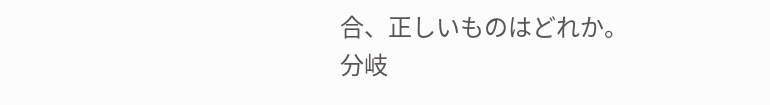合、正しいものはどれか。
分岐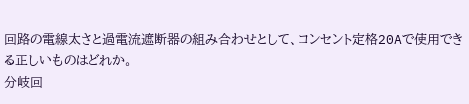回路の電線太さと過電流遮断器の組み合わせとして、コンセント定格20Aで使用できる正しいものはどれか。
分岐回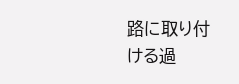路に取り付ける過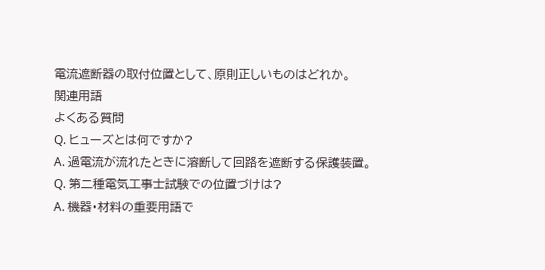電流遮断器の取付位置として、原則正しいものはどれか。
関連用語
よくある質問
Q. ヒューズとは何ですか?
A. 過電流が流れたときに溶断して回路を遮断する保護装置。
Q. 第二種電気工事士試験での位置づけは?
A. 機器・材料の重要用語で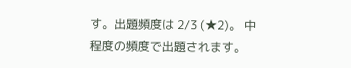す。出題頻度は 2/3 (★2)。 中程度の頻度で出題されます。